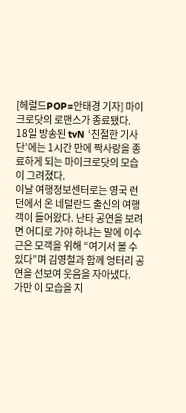[헤럴드POP=안태경 기자] 마이크로닷의 로맨스가 종료됐다.
18일 방송된 tvN ‘친절한 기사단’에는 1시간 만에 짝사랑을 종료하게 되는 마이크로닷의 모습이 그려졌다.
이날 여행정보센터로는 영국 런던에서 온 네덜란드 출신의 여행객이 들어왔다. 난타 공연을 보려면 어디로 가야 하냐는 말에 이수근은 모객을 위해 “여기서 볼 수 있다”며 김영철과 함께 엉터리 공연을 선보여 웃음을 자아냈다.
가만 이 모습을 지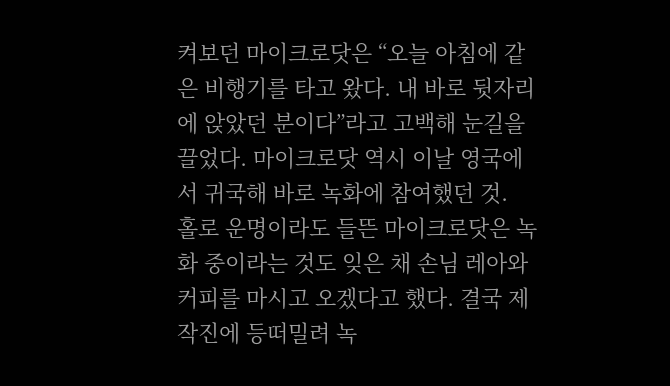켜보던 마이크로닷은 “오늘 아침에 같은 비행기를 타고 왔다. 내 바로 뒷자리에 앉았던 분이다”라고 고백해 눈길을 끌었다. 마이크로닷 역시 이날 영국에서 귀국해 바로 녹화에 참여했던 것.
홀로 운명이라도 들뜬 마이크로닷은 녹화 중이라는 것도 잊은 채 손님 레아와 커피를 마시고 오겠다고 했다. 결국 제작진에 등떠밀려 녹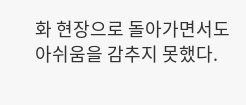화 현장으로 돌아가면서도 아쉬움을 감추지 못했다.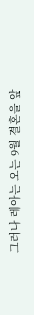그러나 레아는 오는 9월 결혼을 앞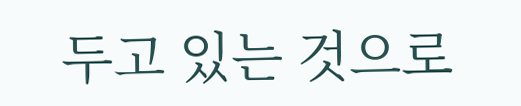두고 있는 것으로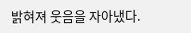밝혀져 웃음을 자아냈다.